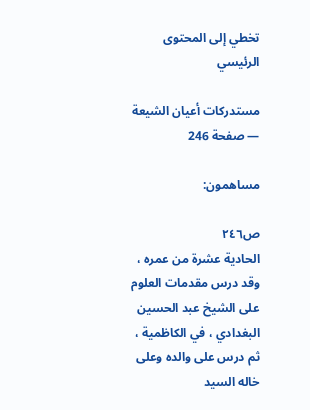تخطي إلى المحتوى الرئيسي

مستدركات أعيان الشيعة — صفحة 246

مساهمون:

ص٢٤٦
الحادية عشرة من عمره ، وقد درس مقدمات العلوم على الشيخ عبد الحسين البغدادي ، في الكاظمية ، ثم درس على والده وعلى خاله السيد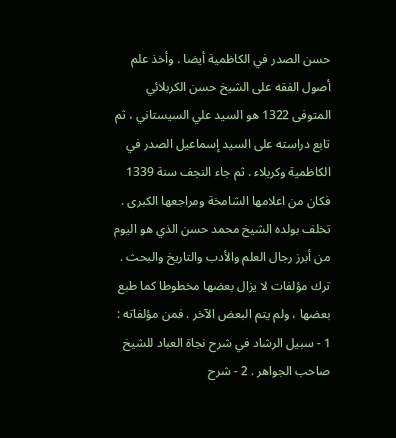حسن الصدر في الكاظمية أيضا . وأخذ علم أصول الفقه على الشيخ حسن الكربلائي المتوفى 1322 هو السيد علي السيستاني ، ثم تابع دراسته على السيد إسماعيل الصدر في الكاظمية وكربلاء . ثم جاء النجف سنة 1339 فكان من اعلامها الشامخة ومراجعها الكبرى . تخلف بولده الشيخ محمد حسن الذي هو اليوم من أبرز رجال العلم والأدب والتاريخ والبحث . ترك مؤلفات لا يزال بعضها مخطوطا كما طبع بعضها ، ولم يتم البعض الآخر . فمن مؤلفاته : 1 - سبيل الرشاد في شرح نجاة العباد للشيخ صاحب الجواهر . 2 - شرح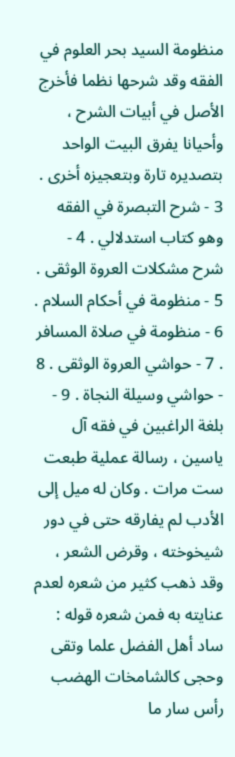منظومة السيد بحر العلوم في الفقه وقد شرحها نظما فأخرج الأصل في أبيات الشرح ، وأحيانا يفرق البيت الواحد بتصديره تارة وبتعجيزه أخرى . 3 - شرح التبصرة في الفقه وهو كتاب استدلالي . 4 - شرح مشكلات العروة الوثقى . 5 - منظومة في أحكام السلام . 6 - منظومة في صلاة المسافر . 7 - حواشي العروة الوثقى . 8 - حواشي وسيلة النجاة . 9 - بلغة الراغبين في فقه آل ياسين ، رسالة عملية طبعت ست مرات . وكان له ميل إلى الأدب لم يفارقه حتى في دور شيخوخته ، وقرض الشعر ، وقد ذهب كثير من شعره لعدم عنايته به فمن شعره قوله :
ساد أهل الفضل علما وتقى وحجى كالشامخات الهضب رأس سار ما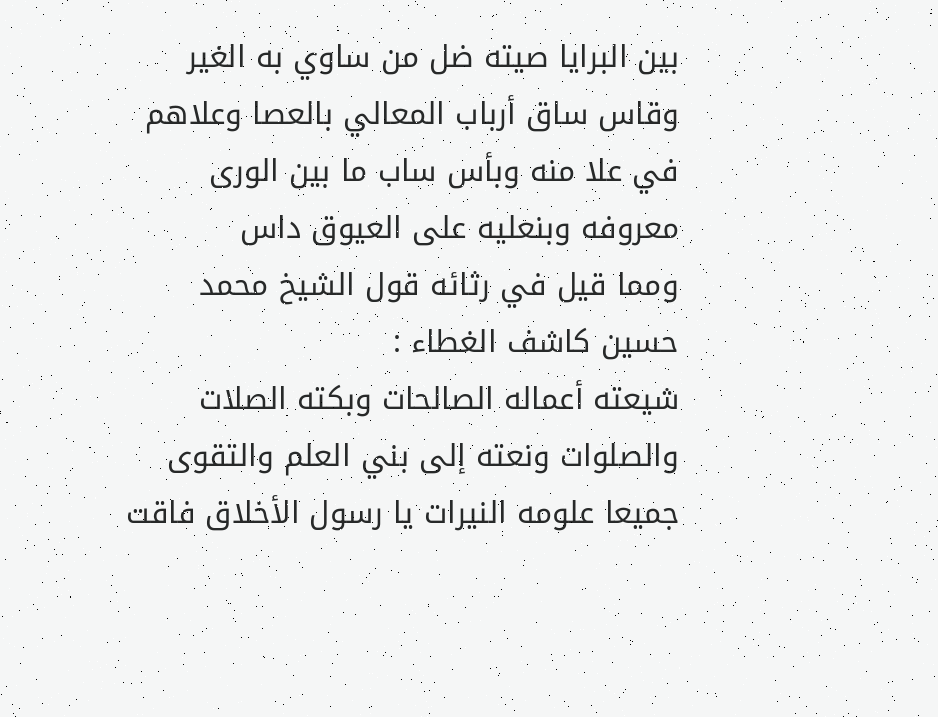بين البرايا صيته ضل من ساوي به الغير وقاس ساق أرباب المعالي بالعصا وعلاهم في علا منه وبأس ساب ما بين الورى معروفه وبنعليه على العيوق داس
ومما قيل في رثائه قول الشيخ محمد حسين كاشف الغطاء :
شيعته أعماله الصالحات وبكته الصلات والصلوات ونعته إلى بني العلم والتقوى جميعا علومه النيرات يا رسول الأخلاق فاقت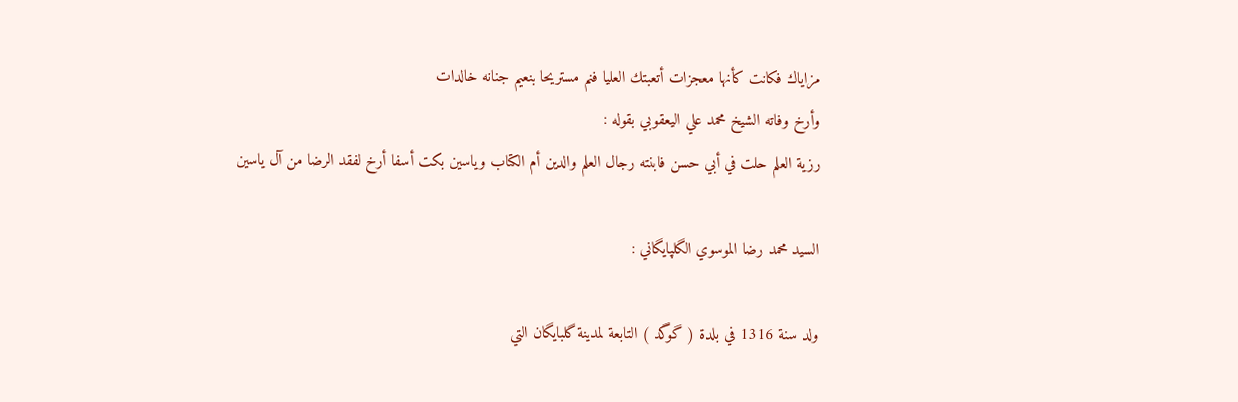مزاياك فكانت كأنها معجزات أتعبتك العليا فنم مستريحا بنعيم جنانه خالدات
وأرخ وفاته الشيخ محمد علي اليعقوبي بقوله :
رزية العلم حلت في أبي حسن فابنته رجال العلم والدين أم الكتاب وياسين بكت أسفا أرخ لفقد الرضا من آل ياسين

السيد محمد رضا الموسوي الگلپايگاني :

ولد سنة 1316 في بلدة ( گوگد ) التابعة لمدينة گلبايگان التي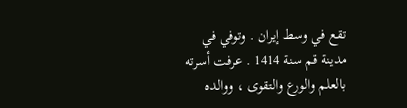تقع في وسط إيران . وتوفي في مدينة قم سنة 1414 . عرفت أسرته بالعلم والورع والتقوى ، ووالده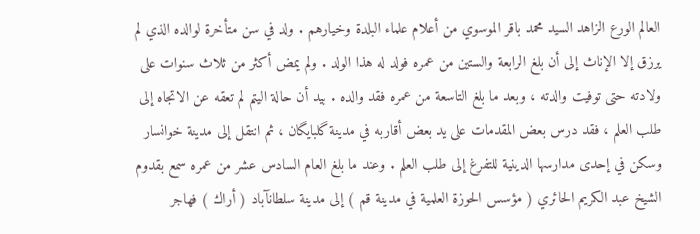العالم الورع الزاهد السيد محمد باقر الموسوي من أعلام علماء البلدة وخيارهم . ولد في سن متأخرة لوالده الذي لم يرزق إلا الإناث إلى أن بلغ الرابعة والستين من عمره فولد له هذا الولد . ولم يمض أكثر من ثلاث سنوات على ولادته حتى توفيت والدته ، وبعد ما بلغ التاسعة من عمره فقد والده . بيد أن حالة اليتم لم تعقه عن الاتجاه إلى طلب العلم ، فقد درس بعض المقدمات على يد بعض أقاربه في مدينة گلبايگان ، ثم انتقل إلى مدينة خوانسار وسكن في إحدى مدارسها الدينية للتفرغ إلى طلب العلم . وعند ما بلغ العام السادس عشر من عمره سمع بقدوم الشيخ عبد الكريم الحائري ( مؤسس الحوزة العلمية في مدينة قم ) إلى مدينة سلطانآباد ( أراك ) فهاجر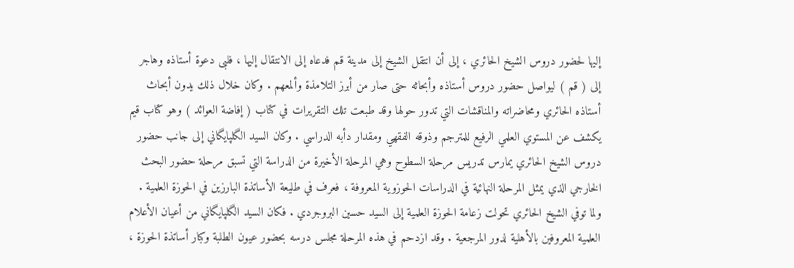إليها لحضور دروس الشيخ الحائري ، إلى أن انتقل الشيخ إلى مدينة قم فدعاه إلى الانتقال إليها ، فلبى دعوة أستاذه وهاجر إلى ( قم ) ليواصل حضور دروس أستاذه وأبحاثه حتى صار من أبرز التلامذة وألمعهم . وكان خلال ذلك يدون أبحاث أستاذه الحائري ومحاضراته والمناقشات التي تدور حولها وقد طبعت تلك التقريرات في كتاب ( إفاضة العوائد ) وهو كتاب قيم يكشف عن المستوي العلمي الرفيع للمترجم وذوقه الفقهي ومقدار دأبه الدراسي . وكان السيد الگلپايگاني إلى جانب حضور دروس الشيخ الحائري يمارس تدريس مرحلة السطوح وهي المرحلة الأخيرة من الدراسة التي تسبق مرحلة حضور البحث الخارجي الذي يمثل المرحلة النهائية في الدراسات الحوزوية المعروفة ، فعرف في طليعة الأساتذة البارزين في الحوزة العلمية . ولما توفي الشيخ الحائري تحولت زعامة الحوزة العلمية إلى السيد حسين البروجردي . فكان السيد الگلپايگاني من أعيان الأعلام العلمية المعروفين بالأهلية لدور المرجعية . وقد ازدحم في هذه المرحلة مجلس درسه بحضور عيون الطلبة وكبار أساتذة الحوزة ،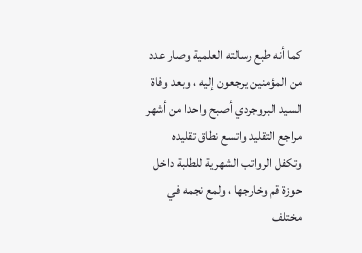كما أنه طبع رسالته العلمية وصار عدد من المؤمنين يرجعون إليه ، وبعد وفاة السيد البروجردي أصبح واحدا من أشهر مراجع التقليد واتسع نطاق تقليده وتكفل الرواتب الشهرية للطلبة داخل حوزة قم وخارجها ، ولمع نجمه في مختلف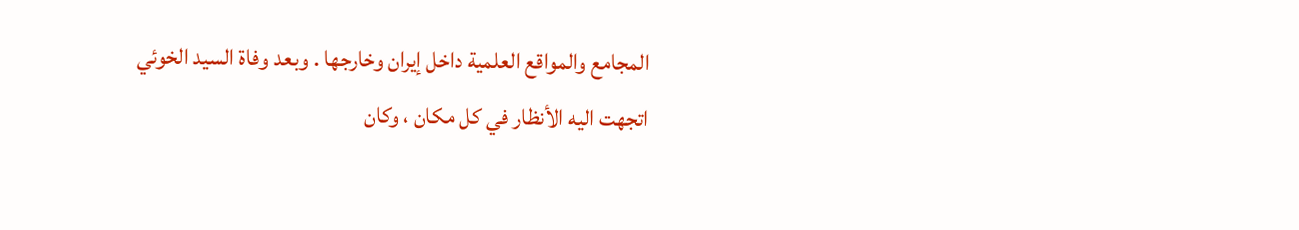المجامع والمواقع العلمية داخل إيران وخارجها . وبعد وفاة السيد الخوئي اتجهت اليه الأنظار في كل مكان ، وكان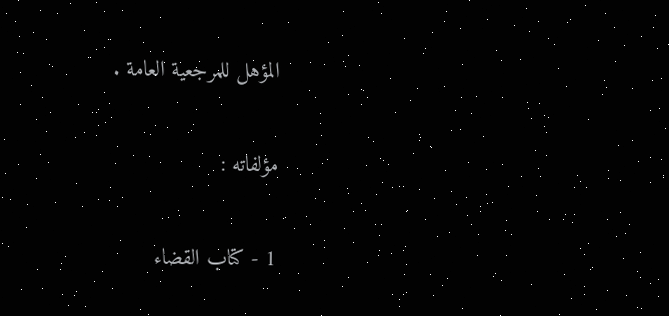المؤهل للمرجعية العامة .

مؤلفاته :

1 - كتاب القضاء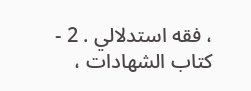، فقه استدلالي . 2 - كتاب الشهادات ،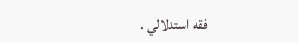فقه استدلالي .